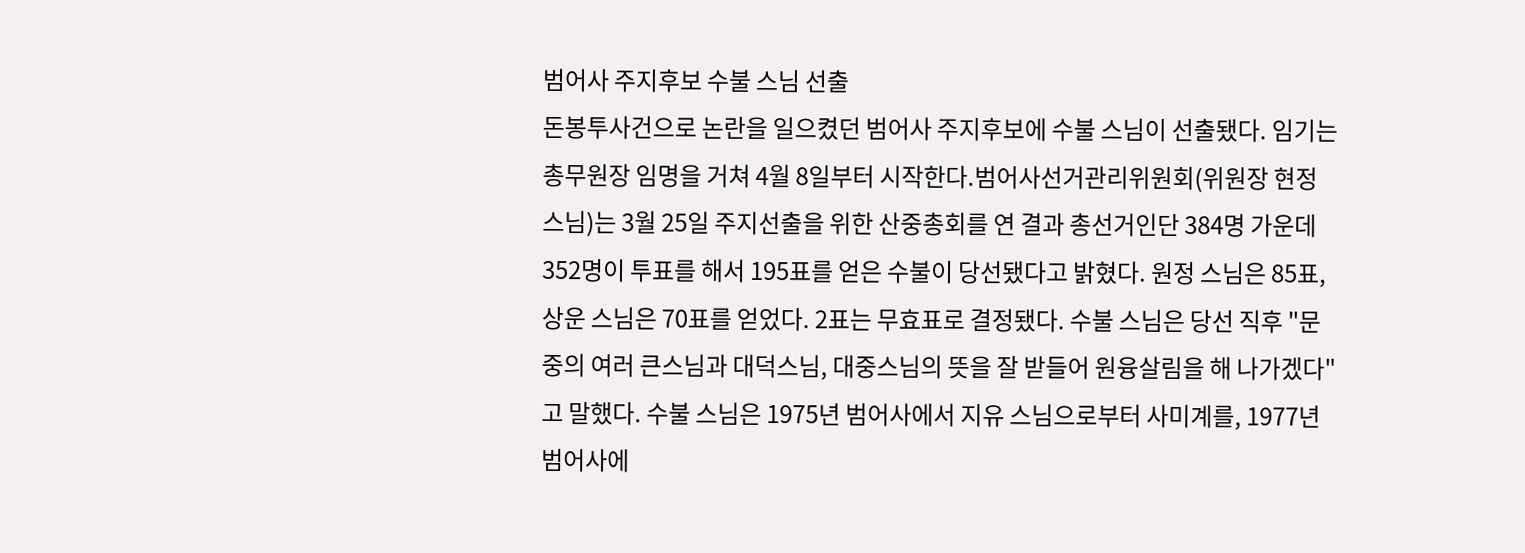범어사 주지후보 수불 스님 선출
돈봉투사건으로 논란을 일으켰던 범어사 주지후보에 수불 스님이 선출됐다. 임기는 총무원장 임명을 거쳐 4월 8일부터 시작한다.범어사선거관리위원회(위원장 현정 스님)는 3월 25일 주지선출을 위한 산중총회를 연 결과 총선거인단 384명 가운데 352명이 투표를 해서 195표를 얻은 수불이 당선됐다고 밝혔다. 원정 스님은 85표, 상운 스님은 70표를 얻었다. 2표는 무효표로 결정됐다. 수불 스님은 당선 직후 "문중의 여러 큰스님과 대덕스님, 대중스님의 뜻을 잘 받들어 원융살림을 해 나가겠다"고 말했다. 수불 스님은 1975년 범어사에서 지유 스님으로부터 사미계를, 1977년 범어사에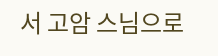서 고암 스님으로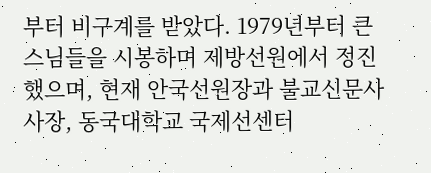부터 비구계를 받았다. 1979년부터 큰스님들을 시봉하며 제방선원에서 정진했으며, 현재 안국선원장과 불교신문사 사장, 동국대학교 국제선센터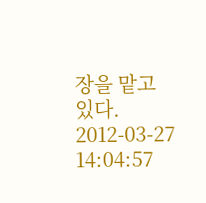장을 맡고 있다.
2012-03-27 14:04:57